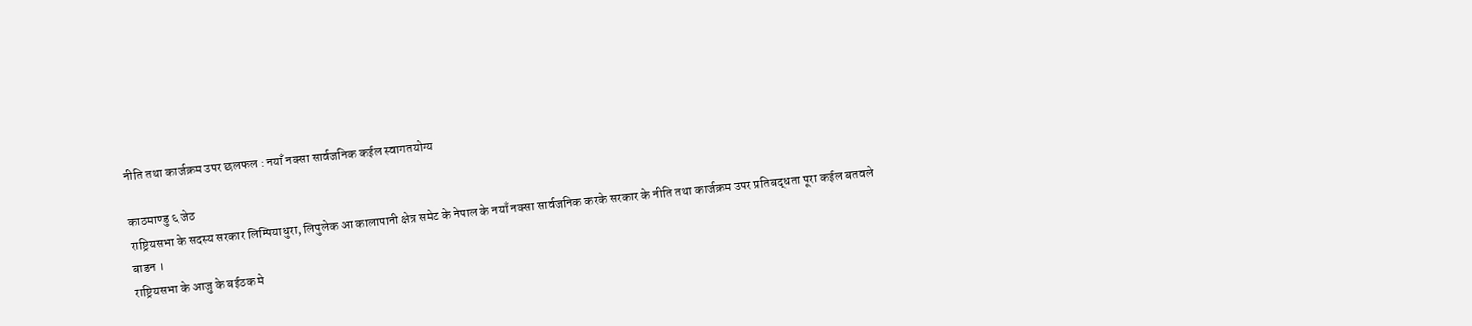नीति तथा कार्जक्रम उपर छलफल : नयाँ नक्सा सार्वजनिक कईल स्वागतयोग्य

काठमाण्डु ६ जेठ
राष्ट्रियसभा के सदस्य सरकार लिम्पियाधुरा, लिपुलेक आ कालापानी क्षेत्र समेट के नेपाल के नयाँ नक्सा सार्वजनिक करके सरकार के नीति तथा कार्जक्रम उपर प्रतिबद्धता पूरा कईल बतवले बाडन ।
राष्ट्रियसभा के आजु के बईठक मे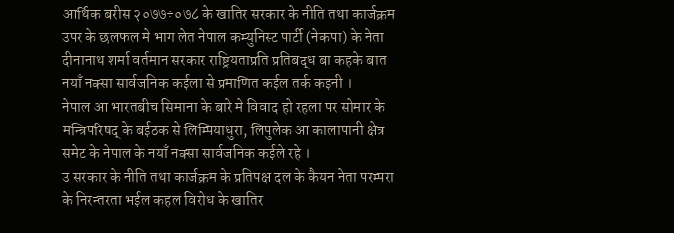आर्थिक बरीस २०७७÷०७८ के खातिर सरकार के नीति तथा कार्जक्रम उपर के छलफल मे भाग लेत नेपाल कम्युनिस्ट पार्टी (नेकपा) के नेता दीनानाथ शर्मा वर्तमान सरकार राष्ट्रियताप्रति प्रतिबद्ध बा कहके बात नयाँ नक्सा सार्वजनिक कईला से प्रमाणित कईल तर्क कइनी ।
नेपाल आ भारतबीच सिमाना के बारे मे विवाद हो रहला पर सोमार के मन्त्रिपरिषद् के बईठक से लिम्पियाधुरा, लिपुलेक आ कालापानी क्षेत्र समेट के नेपाल के नयाँ नक्सा सार्वजनिक कईले रहे ।
उ सरकार के नीति तथा कार्जक्रम के प्रतिपक्ष दल के कैयन नेता परम्परा के निरन्तरता भईल कहल विरोध के खातिर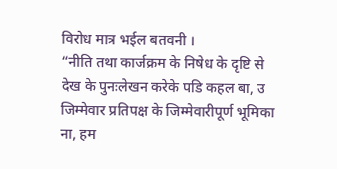विरोध मात्र भईल बतवनी ।
“नीति तथा कार्जक्रम के निषेध के दृष्टि से देख के पुनःलेखन करेके पडि कहल बा, उ जिम्मेवार प्रतिपक्ष के जिम्मेवारीपूर्ण भूमिका ना, हम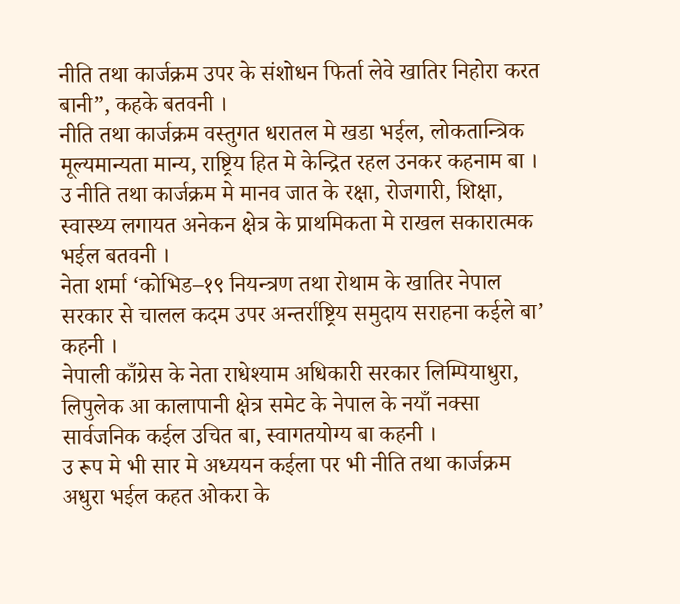नीति तथा कार्जक्रम उपर के संशोधन फिर्ता लेवे खातिर निहोरा करत बानी”, कहके बतवनी ।
नीति तथा कार्जक्रम वस्तुगत धरातल मे खडा भईल, लोकतान्त्रिक मूल्यमान्यता मान्य, राष्ट्रिय हित मे केन्द्रित रहल उनकर कहनाम बा ।
उ नीति तथा कार्जक्रम मे मानव जात के रक्षा, रोजगारी, शिक्षा, स्वास्थ्य लगायत अनेकन क्षेत्र के प्राथमिकता मे राखल सकारात्मक भईल बतवनी ।
नेता शर्मा ‘कोभिड–१९ नियन्त्रण तथा रोथाम के खातिर नेपाल सरकार से चालल कदम उपर अन्तर्राष्ट्रिय समुदाय सराहना कईले बा’ कहनी ।
नेपाली काँग्रेस के नेता राधेश्याम अधिकारी सरकार लिम्पियाधुरा, लिपुलेक आ कालापानी क्षेत्र समेट के नेपाल के नयाँ नक्सा सार्वजनिक कईल उचित बा, स्वागतयोग्य बा कहनी ।
उ रूप मे भी सार मे अध्ययन कईला पर भी नीति तथा कार्जक्रम अधुरा भईल कहत ओकरा के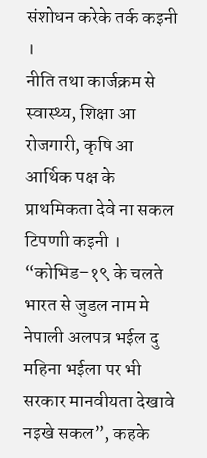संशोधन करेके तर्क कइनी ।
नीति तथा कार्जक्रम से स्वास्थ्य, शिक्षा आ रोजगारी, कृषि आ आर्थिक पक्ष के प्राथमिकता देवे ना सकल टिपणाी कइनी ।
“कोभिड–१९ के चलते भारत से जुडल नाम मे नेपाली अलपत्र भईल दु महिना भईला पर भी सरकार मानवीयता देखावे नइखे सकल”, कहके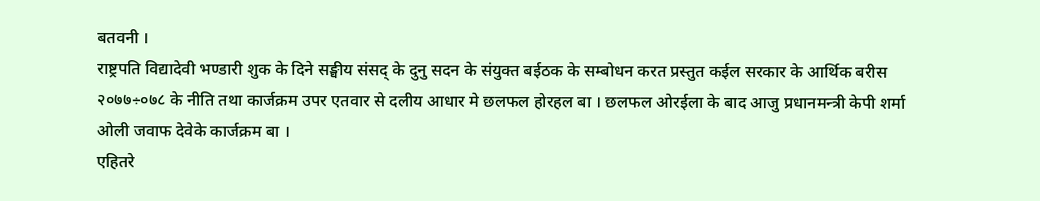बतवनी ।
राष्ट्रपति विद्यादेवी भण्डारी शुक के दिने सङ्घीय संसद् के दुनु सदन के संयुक्त बईठक के सम्बोधन करत प्रस्तुत कईल सरकार के आर्थिक बरीस २०७७÷०७८ के नीति तथा कार्जक्रम उपर एतवार से दलीय आधार मे छलफल होरहल बा । छलफल ओरईला के बाद आजु प्रधानमन्त्री केपी शर्मा ओली जवाफ देवेके कार्जक्रम बा ।
एहितरे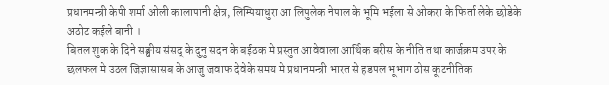प्रधानमन्त्री केपी शर्मा ओली कालापानी क्षेत्र, लिम्पियाधुरा आ लिपुलेक नेपाल के भूमि भईला से ओकरा के फिर्ता लेके छोडेके अठोट कईले बानी ।
बितल शुक के दिने सङ्घीय संसद् के दुनु सदन के बईठक मे प्रस्तुत आवेवाला आर्थिक बरीस के नीति तथा कार्जक्रम उपर के छलफल मे उठल जिज्ञासासब के आजु जवाफ देवेके समय मे प्रधानमन्त्री भारत से हडपल भूभाग ठोस कूटनीतिक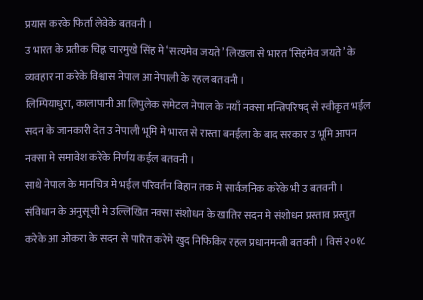प्रयास करके फिर्ता लेवेके बतवनी ।
उ भारत के प्रतीक चिह्न चारमुखे सिंह मे ‘सत्यमेव जयते’ लिखला से भारत ‘सिहंमेव जयते’ के व्यवहार ना करेके विश्वास नेपाल आ नेपाली के रहल बतवनी ।
लिम्पियाधुरा, कालापानी आ लिपुलेक समेटल नेपाल के नयाँ नक्सा मन्त्रिपरिषद् से स्वीकृत भईल सदन के जानकारी देत उ नेपाली भूमि मे भारत से रास्ता बनईला के बाद सरकार उ भूमि आपन नक्सा मे समावेश करेके निर्णय कईल बतवनी ।
साथे नेपाल के मानचित्र मे भईल परिवर्तन बिहान तक मे सार्वजनिक करेके भी उ बतवनी ।
संविधान के अनुसूची मे उल्लिखित नक्सा संशोधन के खातिर सदन मे संशोधन प्रस्ताव प्रस्तुत करेके आ ओकरा के सदन से पारित करेमे खुद निफिकिर रहल प्रधानमन्त्री बतवनी । विसं २०१८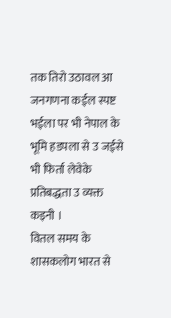तक तिरो उठावल आ जनगणना कईल स्पष्ट भईला पर भी नेपाल के भूमि हडपला से उ जईसे भी फिर्ता लेवेके प्रतिबद्धता उ व्यक्त कइनी ।
वितल समय के शासकलोग भारत से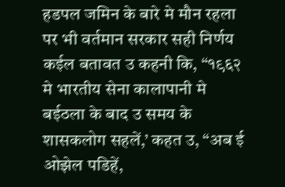हडपल जमिन के बारे मे मौन रहला पर भी वर्तमान सरकार सही निर्णय कईल बतावत उ कहनी कि, “१९६२ मे भारतीय सेना कालापानी मे बईठला के बाद उ समय के शासकलोग सहलें,’ कहत उ, “अब ई ओझेल पडिहें,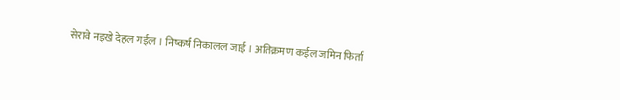सेरावे नइखे देहल गईल । निष्कर्ष निकालल जाई । अतिक्रमण कईल जमिन फिर्ता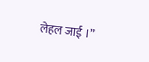लेहल जाई ।”